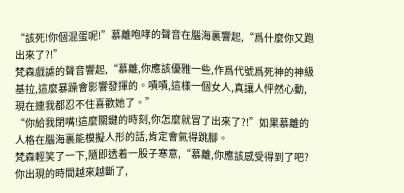“該死!你個混蛋呢!”慕離咆哮的聲音在腦海裏響起,“爲什麼你又跑出來了?!”
梵森戲謔的聲音響起,“慕離,你應該優雅一些,作爲代號爲死神的神級基拉,這麼暴躁會影響發揮的。嘖嘖,這樣一個女人,真讓人怦然心動,現在連我都忍不住喜歡她了。”
“你給我閉嘴!這麼關鍵的時刻,你怎麼就冒了出來了?!”如果慕離的人格在腦海裏能模擬人形的話,肯定會氣得跳腳。
梵森輕笑了一下,隨即透着一股子寒意,“慕離,你應該感受得到了吧?你出現的時間越來越斷了,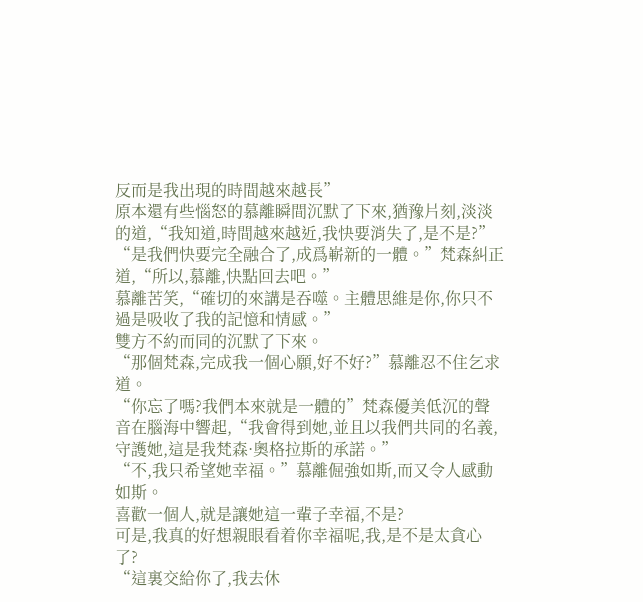反而是我出現的時間越來越長”
原本還有些惱怒的慕離瞬間沉默了下來,猶豫片刻,淡淡的道,“我知道,時間越來越近,我快要消失了,是不是?”
“是我們快要完全融合了,成爲嶄新的一體。”梵森糾正道,“所以,慕離,快點回去吧。”
慕離苦笑,“確切的來講是吞噬。主體思維是你,你只不過是吸收了我的記憶和情感。”
雙方不約而同的沉默了下來。
“那個梵森,完成我一個心願,好不好?”慕離忍不住乞求道。
“你忘了嗎?我們本來就是一體的”梵森優美低沉的聲音在腦海中響起,“我會得到她,並且以我們共同的名義,守護她,這是我梵森·奧格拉斯的承諾。”
“不,我只希望她幸福。”慕離倔強如斯,而又令人感動如斯。
喜歡一個人,就是讓她這一輩子幸福,不是?
可是,我真的好想親眼看着你幸福呢,我,是不是太貪心了?
“這裏交給你了,我去休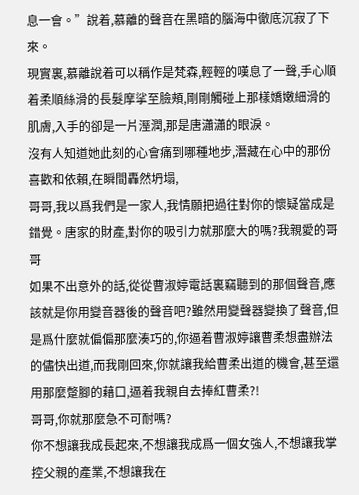息一會。”說着,慕離的聲音在黑暗的腦海中徹底沉寂了下來。
現實裏,慕離說着可以稱作是梵森,輕輕的嘆息了一聲,手心順着柔順絲滑的長髮摩挲至臉頰,剛剛觸碰上那樣嬌嫩細滑的肌膚,入手的卻是一片溼潤,那是唐瀟瀟的眼淚。
沒有人知道她此刻的心會痛到哪種地步,潛藏在心中的那份喜歡和依賴,在瞬間轟然坍塌,
哥哥,我以爲我們是一家人,我情願把過往對你的懷疑當成是錯覺。唐家的財產,對你的吸引力就那麼大的嗎?我親愛的哥哥
如果不出意外的話,從從曹淑婷電話裏竊聽到的那個聲音,應該就是你用變音器後的聲音吧?雖然用變聲器變換了聲音,但是爲什麼就偏偏那麼湊巧的,你逼着曹淑婷讓曹柔想盡辦法的儘快出道,而我剛回來,你就讓我給曹柔出道的機會,甚至還用那麼蹩腳的藉口,逼着我親自去捧紅曹柔?!
哥哥,你就那麼急不可耐嗎?
你不想讓我成長起來,不想讓我成爲一個女強人,不想讓我掌控父親的產業,不想讓我在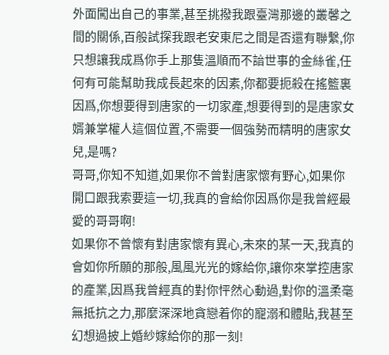外面闖出自己的事業,甚至挑撥我跟臺灣那邊的叢馨之間的關係,百般試探我跟老安東尼之間是否還有聯繫,你只想讓我成爲你手上那隻溫順而不諳世事的金絲雀,任何有可能幫助我成長起來的因素,你都要扼殺在搖籃裏
因爲,你想要得到唐家的一切家產,想要得到的是唐家女婿兼掌權人這個位置,不需要一個強勢而精明的唐家女兒,是嗎?
哥哥,你知不知道,如果你不曾對唐家懷有野心,如果你開口跟我索要這一切,我真的會給你因爲你是我曾經最愛的哥哥啊!
如果你不曾懷有對唐家懷有異心,未來的某一天,我真的會如你所願的那般,風風光光的嫁給你,讓你來掌控唐家的產業,因爲我曾經真的對你怦然心動過,對你的溫柔毫無抵抗之力,那麼深深地貪戀着你的寵溺和體貼,我甚至幻想過披上婚紗嫁給你的那一刻!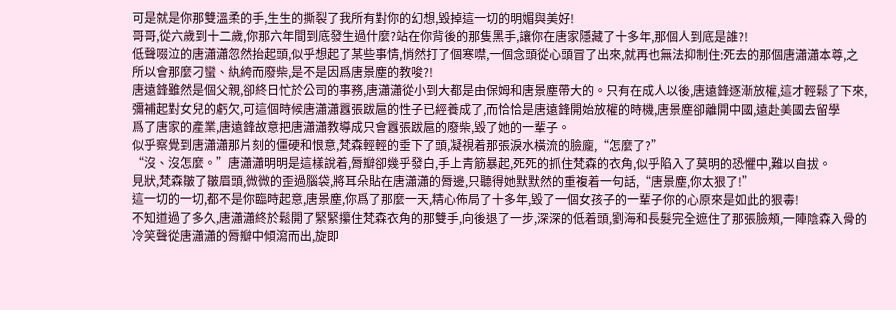可是就是你那雙溫柔的手,生生的撕裂了我所有對你的幻想,毀掉這一切的明媚與美好!
哥哥,從六歲到十二歲,你那六年間到底發生過什麼?站在你背後的那隻黑手,讓你在唐家隱藏了十多年,那個人到底是誰?!
低聲啜泣的唐瀟瀟忽然抬起頭,似乎想起了某些事情,悄然打了個寒噤,一個念頭從心頭冒了出來,就再也無法抑制住:死去的那個唐瀟瀟本尊,之所以會那麼刁蠻、紈絝而廢柴,是不是因爲唐景塵的教唆?!
唐遠鋒雖然是個父親,卻終日忙於公司的事務,唐瀟瀟從小到大都是由保姆和唐景塵帶大的。只有在成人以後,唐遠鋒逐漸放權,這才輕鬆了下來,彌補起對女兒的虧欠,可這個時候唐瀟瀟囂張跋扈的性子已經養成了,而恰恰是唐遠鋒開始放權的時機,唐景塵卻離開中國,遠赴美國去留學
爲了唐家的產業,唐遠鋒故意把唐瀟瀟教導成只會囂張跋扈的廢柴,毀了她的一輩子。
似乎察覺到唐瀟瀟那片刻的僵硬和恨意,梵森輕輕的垂下了頭,凝視着那張淚水橫流的臉龐,“怎麼了?”
“沒、沒怎麼。”唐瀟瀟明明是這樣說着,脣瓣卻幾乎發白,手上青筋暴起,死死的抓住梵森的衣角,似乎陷入了莫明的恐懼中,難以自拔。
見狀,梵森皺了皺眉頭,微微的歪過腦袋,將耳朵貼在唐瀟瀟的脣邊,只聽得她默默然的重複着一句話,“唐景塵,你太狠了!”
這一切的一切,都不是你臨時起意,唐景塵,你爲了那麼一天,精心佈局了十多年,毀了一個女孩子的一輩子你的心原來是如此的狠毒!
不知道過了多久,唐瀟瀟終於鬆開了緊緊攥住梵森衣角的那雙手,向後退了一步,深深的低着頭,劉海和長髮完全遮住了那張臉頰,一陣陰森入骨的冷笑聲從唐瀟瀟的脣瓣中傾瀉而出,旋即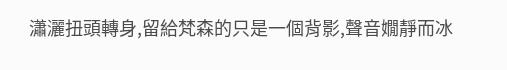瀟灑扭頭轉身,留給梵森的只是一個背影,聲音嫺靜而冰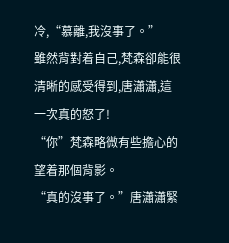冷,“慕離,我沒事了。”
雖然背對着自己,梵森卻能很清晰的感受得到,唐瀟瀟,這一次真的怒了!
“你”梵森略微有些擔心的望着那個背影。
“真的沒事了。”唐瀟瀟緊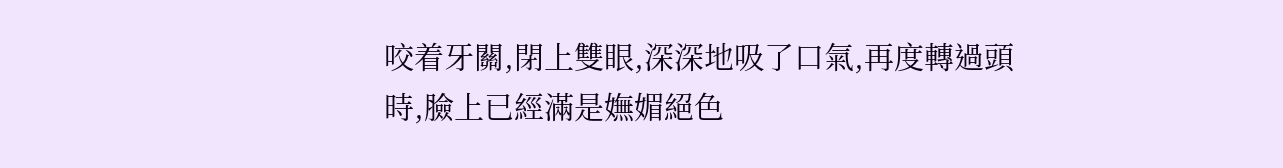咬着牙關,閉上雙眼,深深地吸了口氣,再度轉過頭時,臉上已經滿是嫵媚絕色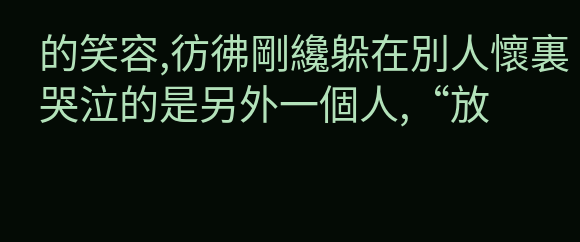的笑容,彷彿剛纔躲在別人懷裏哭泣的是另外一個人,“放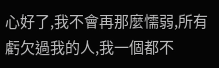心好了,我不會再那麼懦弱,所有虧欠過我的人,我一個都不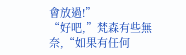會放過!”
“好吧,”梵森有些無奈,“如果有任何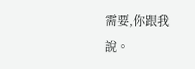需要,你跟我說。